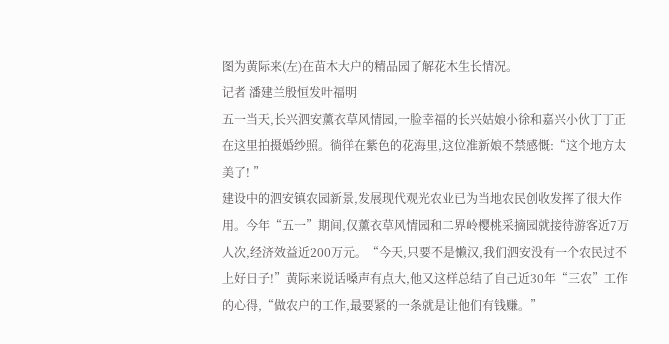图为黄际来(左)在苗木大户的精品园了解花木生长情况。
记者 潘建兰殷恒发叶福明
五一当天,长兴泗安薰衣草风情园,一脸幸福的长兴姑娘小徐和嘉兴小伙丁丁正在这里拍摄婚纱照。徜徉在紫色的花海里,这位准新娘不禁感慨:“这个地方太美了! ”
建设中的泗安镇农园新景,发展现代观光农业已为当地农民创收发挥了很大作用。今年“五一”期间,仅薰衣草风情园和二界岭樱桃采摘园就接待游客近7万人次,经济效益近200万元。“今天,只要不是懒汉,我们泗安没有一个农民过不上好日子!”黄际来说话嗓声有点大,他又这样总结了自己近30年“三农”工作的心得,“做农户的工作,最要紧的一条就是让他们有钱赚。”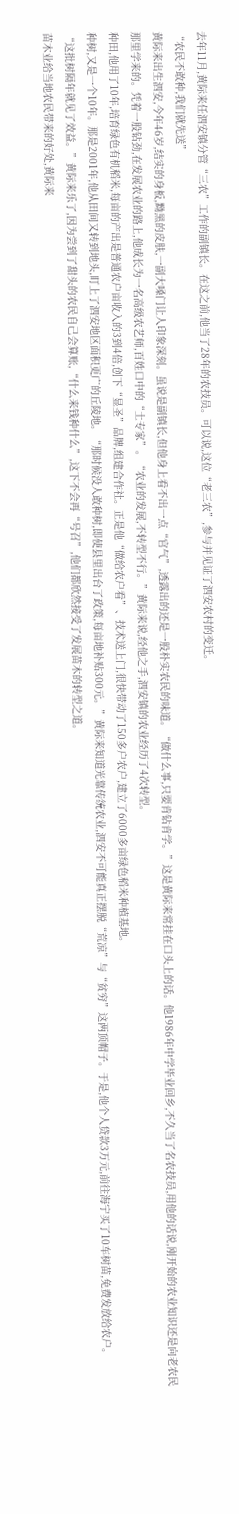去年11月,黄际来任泗安镇分管“三农”工作的副镇长。在这之前,他当了28年的农技员。可以说,这位“老三农”,参与并见证了泗安农村的变迁。
“农民不敢种,我们就先送”
黄际来出生泗安,今年46岁,结实的身板,黝黑的皮肤,一副大嗓门让人印象深刻。虽说是副镇长,但他身上看不出一点“官气”,透露出的还是一股朴实农民的味道。“做什么事,只要肯钻肯学。”这是黄际来常挂在口头上的话。他1986年中学毕业回乡,不久当了名农技员,用他的话说,刚开始的农业知识还是向老农民那里学来的。凭着一股钻劲,在发展农业的路上,他成长为一名高级农艺师,百姓口中的“土专家”。“农业的发展,不转型不行。”黄际来说,经他之手,泗安镇的农业经历了4次转型。
种田,他用了10年,培育绿色有机稻米,每亩的产出是普通农户亩收入的3到4倍,创下“显圣”品牌,组建合作社。正是他“做给农户看”、技术送上门,很快带动了150多户农户,建立了6000多亩绿色稻米种植基地。
种树,又是一个10年。那是2001年,他从田间又转到地头,盯上了泗安地区面积更广的丘陵地。“那时候没人敢种树,即使县里出台了政策,每亩地补贴300元。”黄际来知道光靠传统农业,泗安不可能真正摆脱“荒凉”与“贫穷”这两顶帽子。于是,他个人贷款3万元,前往海宁买了10车树苗,免费发放给农户。
“这批树隔年就见了效益。”黄际来乐了,因为尝到了甜头的农民自己会算账,“什么来钱种什么”,这下不会再“号召”,他们都欣然接受了发展苗木的转型之道。
苗木业给当地农民带来的好处,黄际来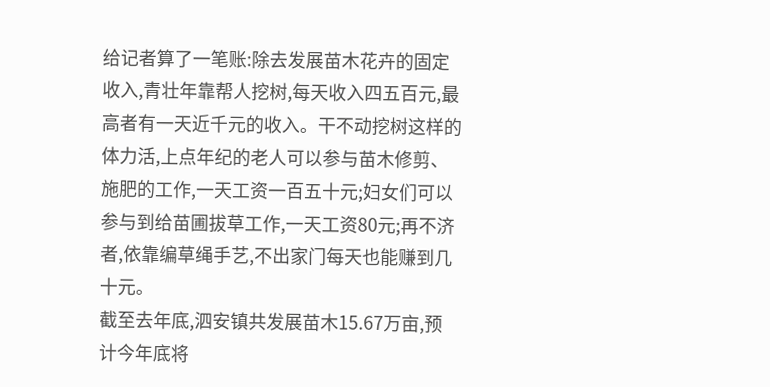给记者算了一笔账:除去发展苗木花卉的固定收入,青壮年靠帮人挖树,每天收入四五百元,最高者有一天近千元的收入。干不动挖树这样的体力活,上点年纪的老人可以参与苗木修剪、施肥的工作,一天工资一百五十元;妇女们可以参与到给苗圃拔草工作,一天工资80元;再不济者,依靠编草绳手艺,不出家门每天也能赚到几十元。
截至去年底,泗安镇共发展苗木15.67万亩,预计今年底将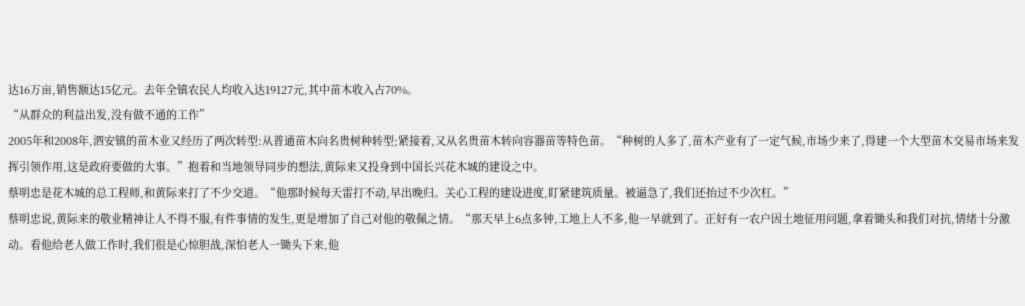达16万亩,销售额达15亿元。去年全镇农民人均收入达19127元,其中苗木收入占70%。
“从群众的利益出发,没有做不通的工作”
2005年和2008年,泗安镇的苗木业又经历了两次转型:从普通苗木向名贵树种转型;紧接着,又从名贵苗木转向容器苗等特色苗。“种树的人多了,苗木产业有了一定气候,市场少来了,得建一个大型苗木交易市场来发挥引领作用,这是政府要做的大事。”抱着和当地领导同步的想法,黄际来又投身到中国长兴花木城的建设之中。
蔡明忠是花木城的总工程师,和黄际来打了不少交道。“他那时候每天雷打不动,早出晚归。关心工程的建设进度,盯紧建筑质量。被逼急了,我们还抬过不少次杠。”
蔡明忠说,黄际来的敬业精神让人不得不服,有件事情的发生,更是增加了自己对他的敬佩之情。“那天早上6点多钟,工地上人不多,他一早就到了。正好有一农户因土地征用问题,拿着锄头和我们对抗,情绪十分激动。看他给老人做工作时,我们很是心惊胆战,深怕老人一锄头下来,他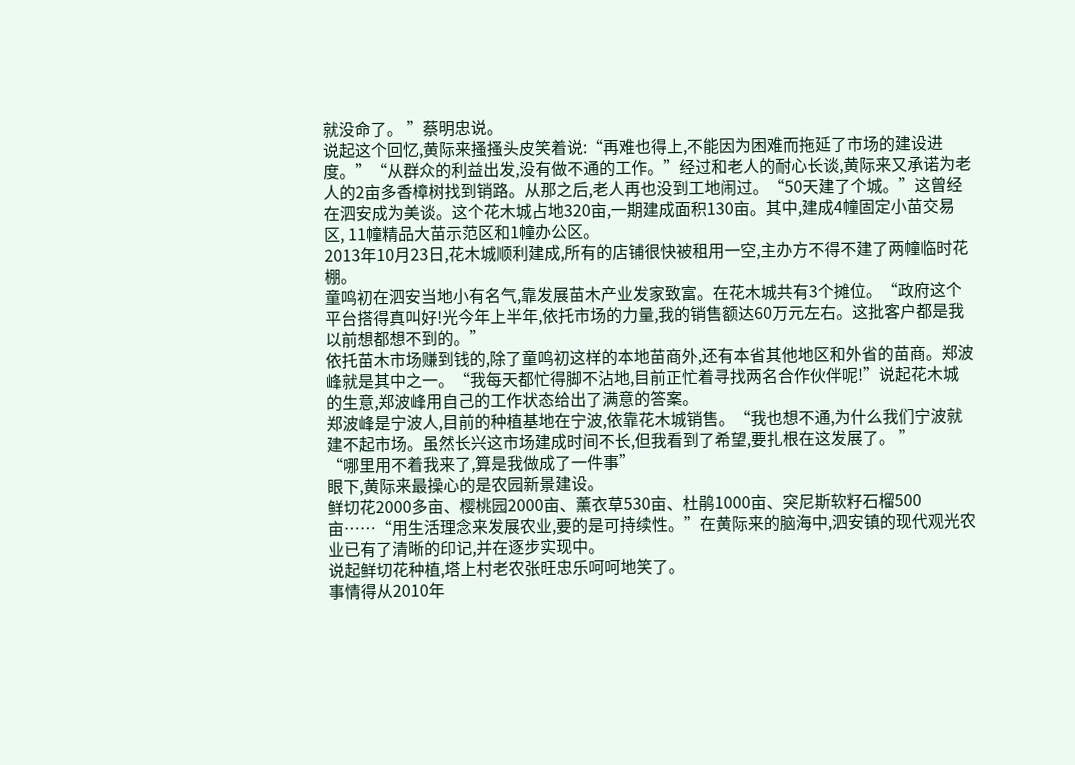就没命了。 ”蔡明忠说。
说起这个回忆,黄际来搔搔头皮笑着说:“再难也得上,不能因为困难而拖延了市场的建设进度。”“从群众的利益出发,没有做不通的工作。”经过和老人的耐心长谈,黄际来又承诺为老人的2亩多香樟树找到销路。从那之后,老人再也没到工地闹过。“50天建了个城。”这曾经在泗安成为美谈。这个花木城占地320亩,一期建成面积130亩。其中,建成4幢固定小苗交易区, 11幢精品大苗示范区和1幢办公区。
2013年10月23日,花木城顺利建成,所有的店铺很快被租用一空,主办方不得不建了两幢临时花棚。
童鸣初在泗安当地小有名气,靠发展苗木产业发家致富。在花木城共有3个摊位。“政府这个平台搭得真叫好!光今年上半年,依托市场的力量,我的销售额达60万元左右。这批客户都是我以前想都想不到的。”
依托苗木市场赚到钱的,除了童鸣初这样的本地苗商外,还有本省其他地区和外省的苗商。郑波峰就是其中之一。“我每天都忙得脚不沾地,目前正忙着寻找两名合作伙伴呢!”说起花木城的生意,郑波峰用自己的工作状态给出了满意的答案。
郑波峰是宁波人,目前的种植基地在宁波,依靠花木城销售。“我也想不通,为什么我们宁波就建不起市场。虽然长兴这市场建成时间不长,但我看到了希望,要扎根在这发展了。 ”
“哪里用不着我来了,算是我做成了一件事”
眼下,黄际来最操心的是农园新景建设。
鲜切花2000多亩、樱桃园2000亩、薰衣草530亩、杜鹃1000亩、突尼斯软籽石榴500亩……“用生活理念来发展农业,要的是可持续性。”在黄际来的脑海中,泗安镇的现代观光农业已有了清晰的印记,并在逐步实现中。
说起鲜切花种植,塔上村老农张旺忠乐呵呵地笑了。
事情得从2010年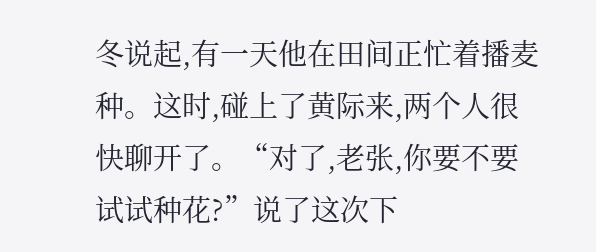冬说起,有一天他在田间正忙着播麦种。这时,碰上了黄际来,两个人很快聊开了。“对了,老张,你要不要试试种花?”说了这次下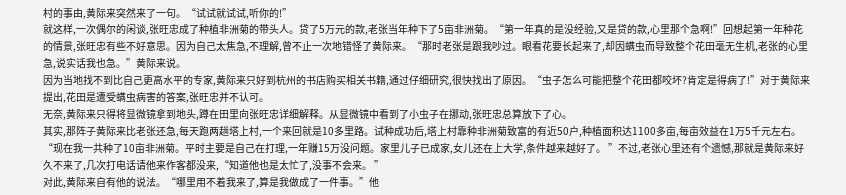村的事由,黄际来突然来了一句。“试试就试试,听你的!”
就这样,一次偶尔的闲谈,张旺忠成了种植非洲菊的带头人。贷了5万元的款,老张当年种下了5亩非洲菊。“第一年真的是没经验,又是贷的款,心里那个急啊!”回想起第一年种花的情景,张旺忠有些不好意思。因为自己太焦急,不理解,曾不止一次地错怪了黄际来。“那时老张是跟我吵过。眼看花要长起来了,却因螨虫而导致整个花田毫无生机,老张的心里急,说实话我也急。”黄际来说。
因为当地找不到比自己更高水平的专家,黄际来只好到杭州的书店购买相关书籍,通过仔细研究,很快找出了原因。“虫子怎么可能把整个花田都咬坏?肯定是得病了!”对于黄际来提出,花田是遭受螨虫病害的答案,张旺忠并不认可。
无奈,黄际来只得将显微镜拿到地头,蹲在田里向张旺忠详细解释。从显微镜中看到了小虫子在挪动,张旺忠总算放下了心。
其实,那阵子黄际来比老张还急,每天跑两趟塔上村,一个来回就是10多里路。试种成功后,塔上村靠种非洲菊致富的有近50户,种植面积达1100多亩,每亩效益在1万5千元左右。
“现在我一共种了10亩非洲菊。平时主要是自己在打理,一年赚15万没问题。家里儿子已成家,女儿还在上大学,条件越来越好了。 ”不过,老张心里还有个遗憾,那就是黄际来好久不来了,几次打电话请他来作客都没来,“知道他也是太忙了,没事不会来。 ”
对此,黄际来自有他的说法。“哪里用不着我来了,算是我做成了一件事。”他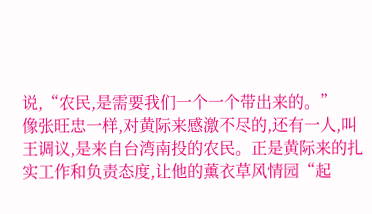说,“农民,是需要我们一个一个带出来的。”
像张旺忠一样,对黄际来感激不尽的,还有一人,叫王调议,是来自台湾南投的农民。正是黄际来的扎实工作和负责态度,让他的薰衣草风情园“起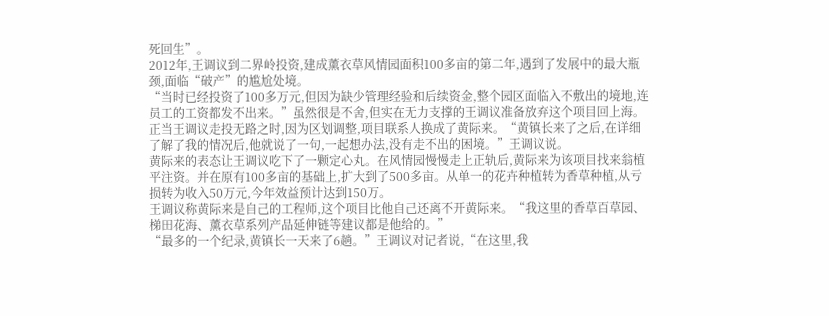死回生”。
2012年,王调议到二界岭投资,建成薰衣草风情园面积100多亩的第二年,遇到了发展中的最大瓶颈,面临“破产”的尴尬处境。
“当时已经投资了100多万元,但因为缺少管理经验和后续资金,整个园区面临入不敷出的境地,连员工的工资都发不出来。”虽然很是不舍,但实在无力支撑的王调议准备放弃这个项目回上海。
正当王调议走投无路之时,因为区划调整,项目联系人换成了黄际来。“黄镇长来了之后,在详细了解了我的情况后,他就说了一句,一起想办法,没有走不出的困境。”王调议说。
黄际来的表态让王调议吃下了一颗定心丸。在风情园慢慢走上正轨后,黄际来为该项目找来翁植平注资。并在原有100多亩的基础上,扩大到了500多亩。从单一的花卉种植转为香草种植,从亏损转为收入50万元,今年效益预计达到150万。
王调议称黄际来是自己的工程师,这个项目比他自己还离不开黄际来。“我这里的香草百草园、梯田花海、薰衣草系列产品延伸链等建议都是他给的。”
“最多的一个纪录,黄镇长一天来了6趟。”王调议对记者说,“在这里,我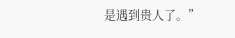是遇到贵人了。”